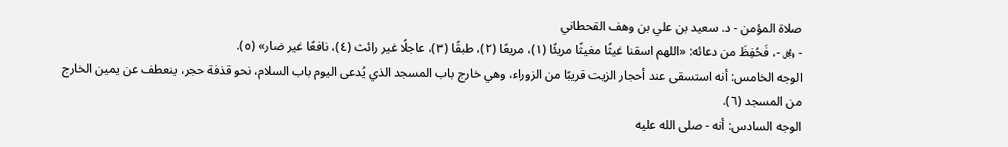صلاة المؤمن - د. سعيد بن علي بن وهف القحطاني
- ﷿ -، فَحُفِظَ من دعائه: «اللهم اسقنا غيثًا مغيثًا مريئًا (١)، مريعًا (٢)، طبقًا (٣)، عاجلًا غير رائث (٤)، نافعًا غير ضار» (٥).
الوجه الخامس: أنه استسقى عند أحجار الزيت قريبًا من الزوراء، وهي خارج باب المسجد الذي يُدعى اليوم باب السلام، نحو قذفة حجر، ينعطف عن يمين الخارج من المسجد (٦).
الوجه السادس: أنه - صلى الله عليه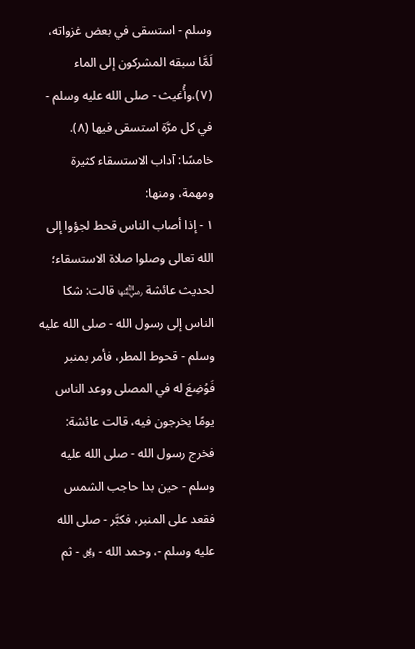وسلم - استسقى في بعض غزواته، لَمَّا سبقه المشركون إلى الماء (٧)،وأُغيث - صلى الله عليه وسلم - في كل مرَّة استسقى فيها (٨).
خامسًا: آداب الاستسقاء كثيرة ومهمة، ومنها:
١ - إذا أصاب الناس قحط لجؤوا إلى الله تعالى وصلوا صلاة الاستسقاء؛ لحديث عائشة ﵂ قالت: شكا الناس إلى رسول الله - صلى الله عليه وسلم - قحوط المطر، فأمر بمنبر فَوُضِعَ له في المصلى ووعد الناس يومًا يخرجون فيه، قالت عائشة: فخرج رسول الله - صلى الله عليه وسلم - حين بدا حاجب الشمس فقعد على المنبر، فكبَّر - صلى الله عليه وسلم -، وحمد الله - ﷿ - ثم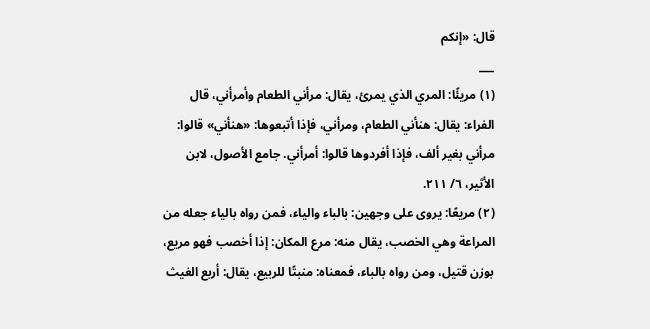قال: «إنكم
___
(١) مريئًا: المري الذي يمرئ، يقال: مرأني الطعام وأمرأني، قال الفراء: يقال: هنأني الطعام، ومرأني، فإذا أتبعوها: «هنأني» قالوا: مرأني بغير ألف، فإذا أفردوها قالوا: أمرأني. جامع الأصول، لابن الأثير، ٦/ ٢١١.
(٢) مريعًا: يروى على وجهين: بالباء والياء، فمن رواه بالياء جعله من المراعة وهي الخصب، يقال منه: مرع المكان: إذا أخصب فهو مريع، بوزن قتيل، ومن رواه بالباء، فمعناه: منبتًا للربيع، يقال: أربع الغيث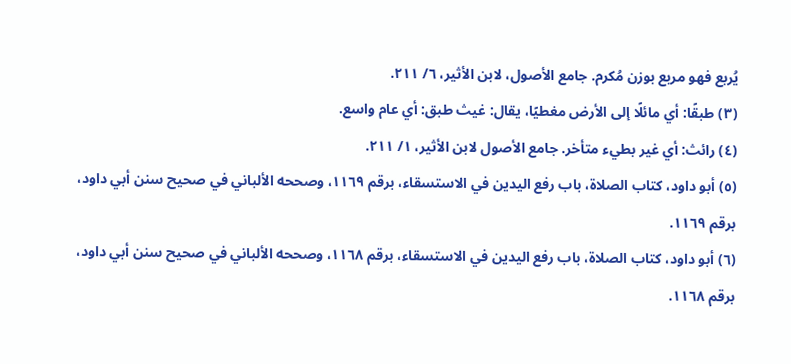يُربع فهو مربع بوزن مُكرم. جامع الأصول، لابن الأثير، ٦/ ٢١١.
(٣) طبقًا: أي مائلًا إلى الأرض مغطيًا، يقال: غيث طبق: أي عام واسع.
(٤) رائث: أي غير بطيء متأخر. جامع الأصول لابن الأثير، ١/ ٢١١.
(٥) أبو داود، كتاب الصلاة، باب رفع اليدين في الاستسقاء، برقم ١١٦٩، وصححه الألباني في صحيح سنن أبي داود، برقم ١١٦٩.
(٦) أبو داود، كتاب الصلاة، باب رفع اليدين في الاستسقاء، برقم ١١٦٨، وصححه الألباني في صحيح سنن أبي داود، برقم ١١٦٨.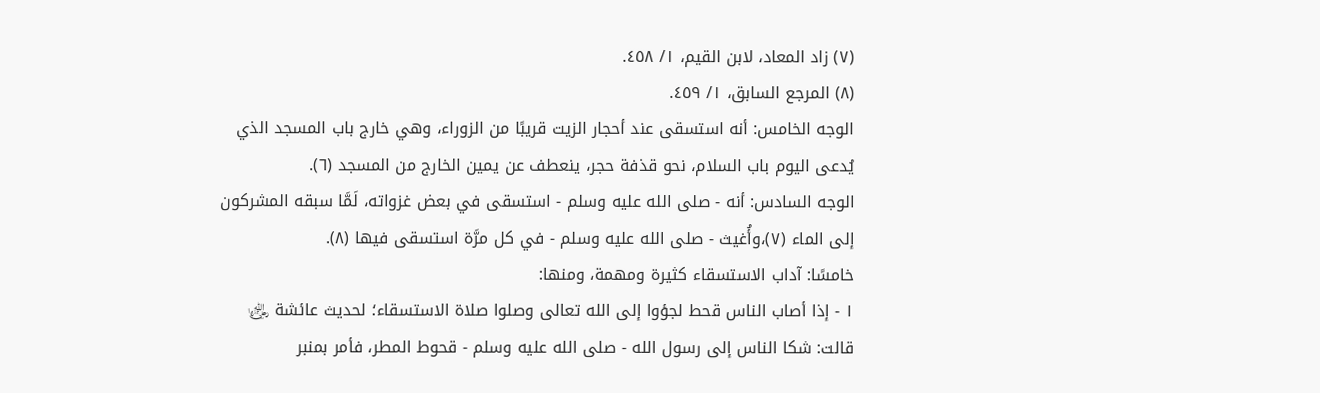(٧) زاد المعاد، لابن القيم، ١/ ٤٥٨.
(٨) المرجع السابق، ١/ ٤٥٩.
الوجه الخامس: أنه استسقى عند أحجار الزيت قريبًا من الزوراء، وهي خارج باب المسجد الذي يُدعى اليوم باب السلام، نحو قذفة حجر، ينعطف عن يمين الخارج من المسجد (٦).
الوجه السادس: أنه - صلى الله عليه وسلم - استسقى في بعض غزواته، لَمَّا سبقه المشركون إلى الماء (٧)،وأُغيث - صلى الله عليه وسلم - في كل مرَّة استسقى فيها (٨).
خامسًا: آداب الاستسقاء كثيرة ومهمة، ومنها:
١ - إذا أصاب الناس قحط لجؤوا إلى الله تعالى وصلوا صلاة الاستسقاء؛ لحديث عائشة ﵂ قالت: شكا الناس إلى رسول الله - صلى الله عليه وسلم - قحوط المطر، فأمر بمنبر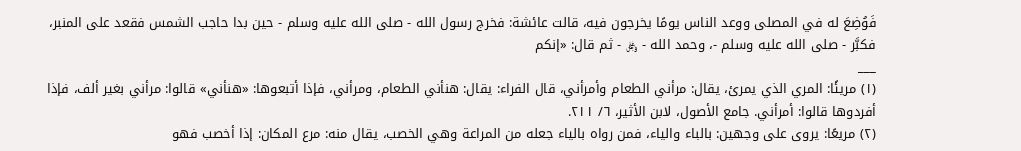فَوُضِعَ له في المصلى ووعد الناس يومًا يخرجون فيه، قالت عائشة: فخرج رسول الله - صلى الله عليه وسلم - حين بدا حاجب الشمس فقعد على المنبر، فكبَّر - صلى الله عليه وسلم -، وحمد الله - ﷿ - ثم قال: «إنكم
___
(١) مريئًا: المري الذي يمرئ، يقال: مرأني الطعام وأمرأني، قال الفراء: يقال: هنأني الطعام، ومرأني، فإذا أتبعوها: «هنأني» قالوا: مرأني بغير ألف، فإذا أفردوها قالوا: أمرأني. جامع الأصول، لابن الأثير، ٦/ ٢١١.
(٢) مريعًا: يروى على وجهين: بالباء والياء، فمن رواه بالياء جعله من المراعة وهي الخصب، يقال منه: مرع المكان: إذا أخصب فهو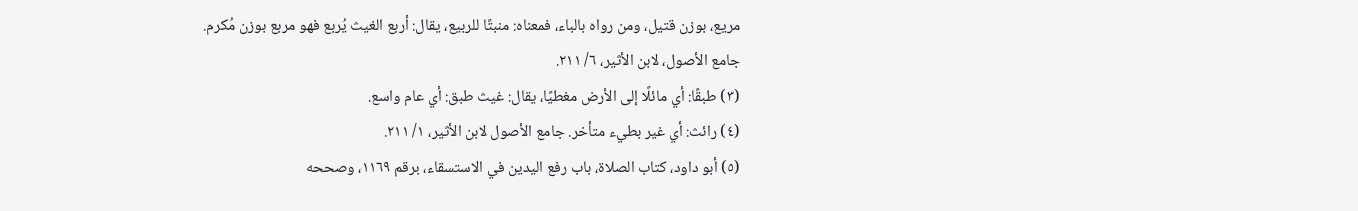مريع، بوزن قتيل، ومن رواه بالباء، فمعناه: منبتًا للربيع، يقال: أربع الغيث يُربع فهو مربع بوزن مُكرم. جامع الأصول، لابن الأثير، ٦/ ٢١١.
(٣) طبقًا: أي مائلًا إلى الأرض مغطيًا، يقال: غيث طبق: أي عام واسع.
(٤) رائث: أي غير بطيء متأخر. جامع الأصول لابن الأثير، ١/ ٢١١.
(٥) أبو داود، كتاب الصلاة، باب رفع اليدين في الاستسقاء، برقم ١١٦٩، وصححه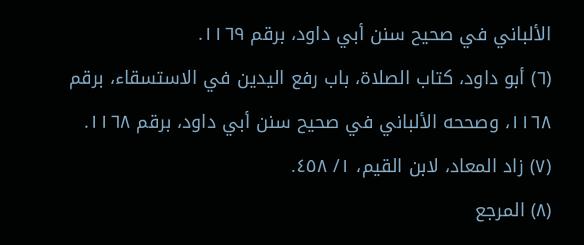الألباني في صحيح سنن أبي داود، برقم ١١٦٩.
(٦) أبو داود، كتاب الصلاة، باب رفع اليدين في الاستسقاء، برقم ١١٦٨، وصححه الألباني في صحيح سنن أبي داود، برقم ١١٦٨.
(٧) زاد المعاد، لابن القيم، ١/ ٤٥٨.
(٨) المرجع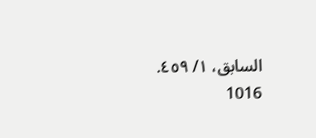السابق، ١/ ٤٥٩.
1016